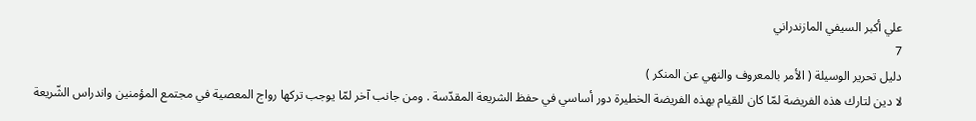علي أكبر السيفي المازندراني
7
دليل تحرير الوسيلة ( الأمر بالمعروف والنهي عن المنكر )
لا دين لتارك هذه الفريضة لمّا كان للقيام بهذه الفريضة الخطيرة دور أساسي في حفظ الشريعة المقدّسة . ومن جانب آخر لمّا يوجب تركها رواج المعصية في مجتمع المؤمنين واندراس الشّريعة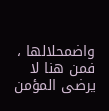واضمحلالها ، فمن هنا لا يرضى المؤمن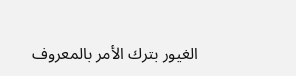الغيور بترك الأمر بالمعروف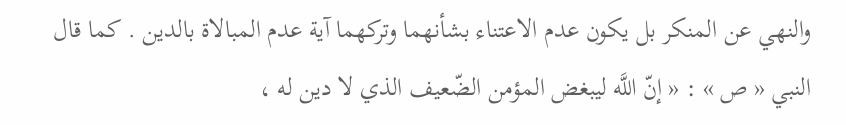والنهي عن المنكر بل يكون عدم الاعتناء بشأنهما وتركهما آية عدم المبالاة بالدين . كما قال النبي « ص » : « إنّ اللَّه ليبغض المؤمن الضّعيف الذي لا دين له ،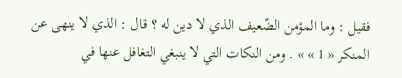فقيل : وما المؤمن الضّعيف الذي لا دين له ؟ قال : الذي لا ينهى عن المنكر « 1 » » . ومن النكات التي لا ينبغي التغافل عنها في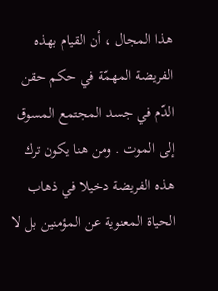هذا المجال ، أن القيام بهذه الفريضة المهمّة في حكم حقن الدّم في جسد المجتمع المسوق إلى الموت . ومن هنا يكون ترك هذه الفريضة دخيلا في ذهاب الحياة المعنوية عن المؤمنين بل لا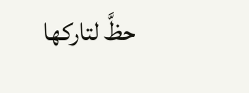حظَّ لتاركها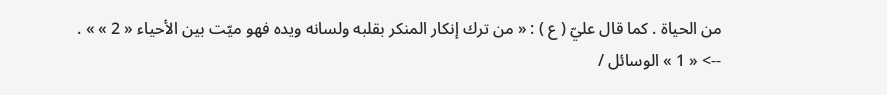من الحياة . كما قال عليّ ( ع ) : « من ترك إنكار المنكر بقلبه ولسانه ويده فهو ميّت بين الأحياء « 2 » » .
--> « 1 » الوسائل /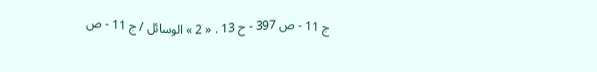ج 11 - ص 397 - ح 13 . « 2 » الوسائل / ج 11 - ص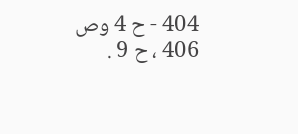404 - ح 4 وص 406 ، ح 9 .